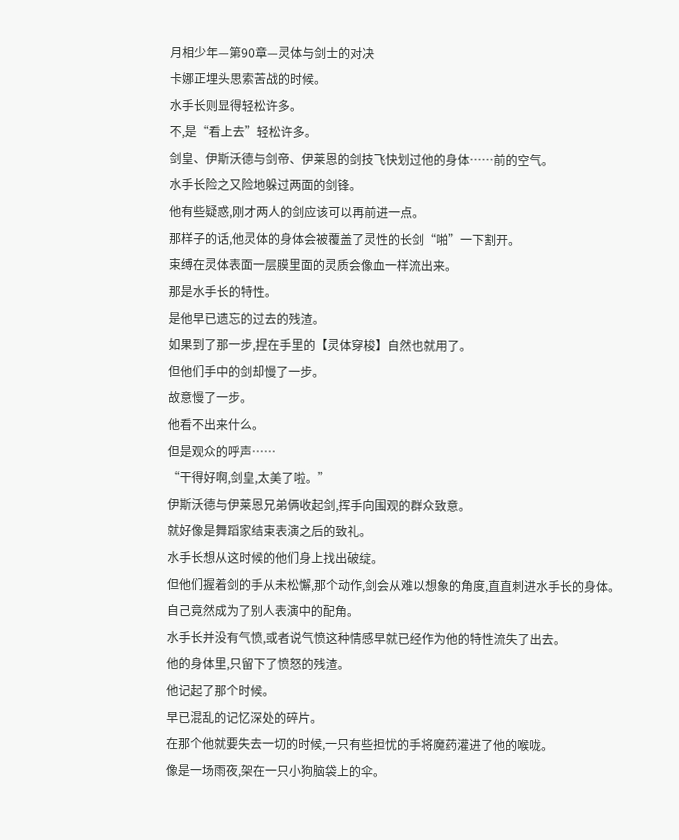月相少年—第90章—灵体与剑士的对决
卡娜正埋头思索苦战的时候。
水手长则显得轻松许多。
不,是“看上去”轻松许多。
剑皇、伊斯沃德与剑帝、伊莱恩的剑技飞快划过他的身体……前的空气。
水手长险之又险地躲过两面的剑锋。
他有些疑惑,刚才两人的剑应该可以再前进一点。
那样子的话,他灵体的身体会被覆盖了灵性的长剑“啪”一下割开。
束缚在灵体表面一层膜里面的灵质会像血一样流出来。
那是水手长的特性。
是他早已遗忘的过去的残渣。
如果到了那一步,捏在手里的【灵体穿梭】自然也就用了。
但他们手中的剑却慢了一步。
故意慢了一步。
他看不出来什么。
但是观众的呼声……
“干得好啊,剑皇,太美了啦。”
伊斯沃德与伊莱恩兄弟俩收起剑,挥手向围观的群众致意。
就好像是舞蹈家结束表演之后的致礼。
水手长想从这时候的他们身上找出破绽。
但他们握着剑的手从未松懈,那个动作,剑会从难以想象的角度,直直刺进水手长的身体。
自己竟然成为了别人表演中的配角。
水手长并没有气愤,或者说气愤这种情感早就已经作为他的特性流失了出去。
他的身体里,只留下了愤怒的残渣。
他记起了那个时候。
早已混乱的记忆深处的碎片。
在那个他就要失去一切的时候,一只有些担忧的手将魔药灌进了他的喉咙。
像是一场雨夜,架在一只小狗脑袋上的伞。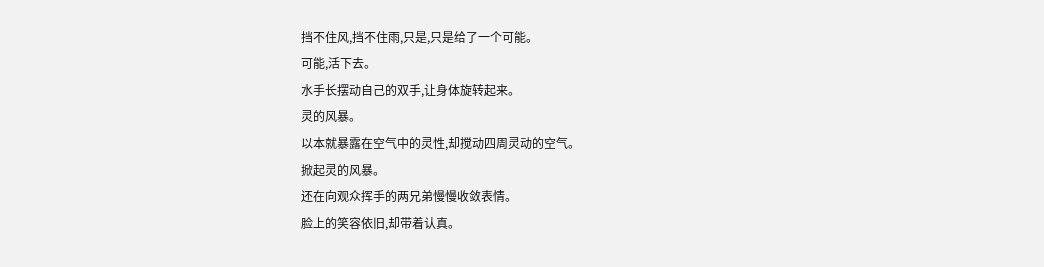挡不住风,挡不住雨,只是,只是给了一个可能。
可能,活下去。
水手长摆动自己的双手,让身体旋转起来。
灵的风暴。
以本就暴露在空气中的灵性,却搅动四周灵动的空气。
掀起灵的风暴。
还在向观众挥手的两兄弟慢慢收敛表情。
脸上的笑容依旧,却带着认真。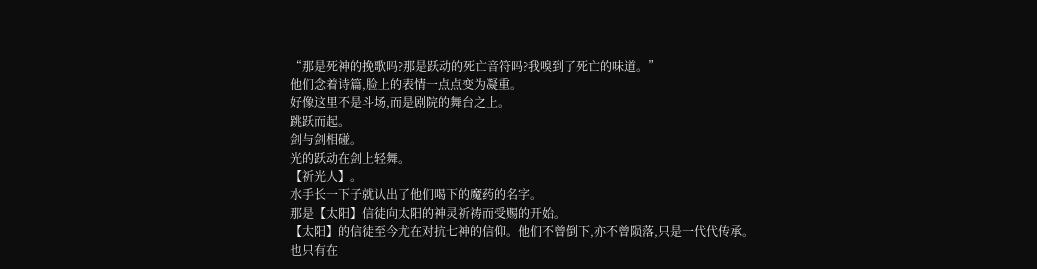“那是死神的挽歌吗?那是跃动的死亡音符吗?我嗅到了死亡的味道。”
他们念着诗篇,脸上的表情一点点变为凝重。
好像这里不是斗场,而是剧院的舞台之上。
跳跃而起。
剑与剑相碰。
光的跃动在剑上轻舞。
【祈光人】。
水手长一下子就认出了他们喝下的魔药的名字。
那是【太阳】信徒向太阳的神灵祈祷而受赐的开始。
【太阳】的信徒至今尤在对抗七神的信仰。他们不曾倒下,亦不曾陨落,只是一代代传承。
也只有在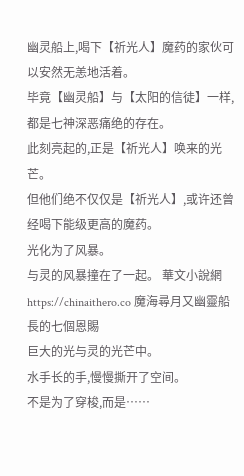幽灵船上,喝下【祈光人】魔药的家伙可以安然无恙地活着。
毕竟【幽灵船】与【太阳的信徒】一样,都是七神深恶痛绝的存在。
此刻亮起的,正是【祈光人】唤来的光芒。
但他们绝不仅仅是【祈光人】,或许还曾经喝下能级更高的魔药。
光化为了风暴。
与灵的风暴撞在了一起。 華文小說網 https://chinaithero.co 魔海尋月又幽靈船長的七個恩賜
巨大的光与灵的光芒中。
水手长的手,慢慢撕开了空间。
不是为了穿梭,而是……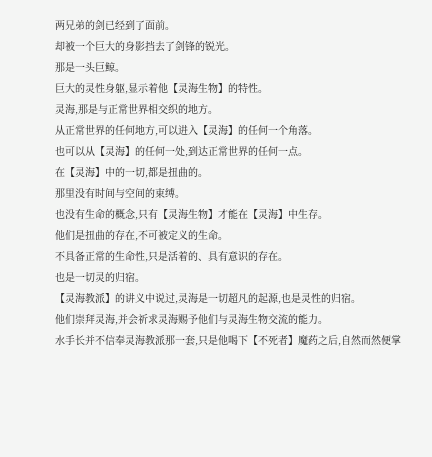两兄弟的剑已经到了面前。
却被一个巨大的身影挡去了剑锋的锐光。
那是一头巨鲸。
巨大的灵性身躯,显示着他【灵海生物】的特性。
灵海,那是与正常世界相交织的地方。
从正常世界的任何地方,可以进入【灵海】的任何一个角落。
也可以从【灵海】的任何一处,到达正常世界的任何一点。
在【灵海】中的一切,都是扭曲的。
那里没有时间与空间的束缚。
也没有生命的概念,只有【灵海生物】才能在【灵海】中生存。
他们是扭曲的存在,不可被定义的生命。
不具备正常的生命性,只是活着的、具有意识的存在。
也是一切灵的归宿。
【灵海教派】的讲义中说过,灵海是一切超凡的起源,也是灵性的归宿。
他们崇拜灵海,并会祈求灵海赐予他们与灵海生物交流的能力。
水手长并不信奉灵海教派那一套,只是他喝下【不死者】魔药之后,自然而然便掌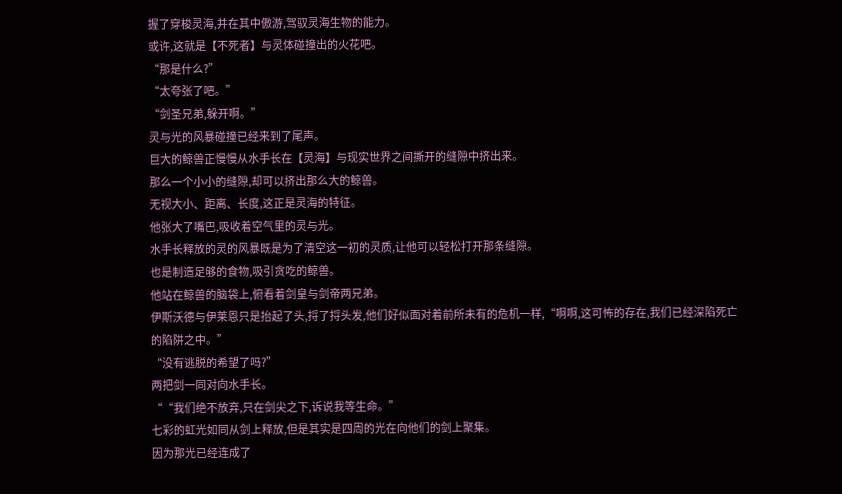握了穿梭灵海,并在其中傲游,驾驭灵海生物的能力。
或许,这就是【不死者】与灵体碰撞出的火花吧。
“那是什么?”
“太夸张了吧。”
“剑圣兄弟,躲开啊。”
灵与光的风暴碰撞已经来到了尾声。
巨大的鲸兽正慢慢从水手长在【灵海】与现实世界之间撕开的缝隙中挤出来。
那么一个小小的缝隙,却可以挤出那么大的鲸兽。
无视大小、距离、长度,这正是灵海的特征。
他张大了嘴巴,吸收着空气里的灵与光。
水手长释放的灵的风暴既是为了清空这一初的灵质,让他可以轻松打开那条缝隙。
也是制造足够的食物,吸引贪吃的鲸兽。
他站在鲸兽的脑袋上,俯看着剑皇与剑帝两兄弟。
伊斯沃德与伊莱恩只是抬起了头,捋了捋头发,他们好似面对着前所未有的危机一样,“啊啊,这可怖的存在,我们已经深陷死亡的陷阱之中。”
“没有逃脱的希望了吗?”
两把剑一同对向水手长。
““我们绝不放弃,只在剑尖之下,诉说我等生命。”
七彩的虹光如同从剑上释放,但是其实是四周的光在向他们的剑上聚集。
因为那光已经连成了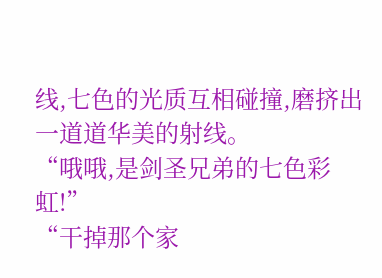线,七色的光质互相碰撞,磨挤出一道道华美的射线。
“哦哦,是剑圣兄弟的七色彩虹!”
“干掉那个家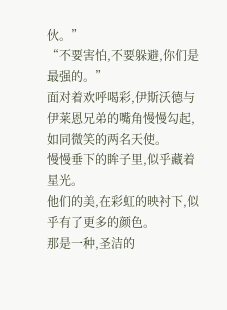伙。”
“不要害怕,不要躲避,你们是最强的。”
面对着欢呼喝彩,伊斯沃德与伊莱恩兄弟的嘴角慢慢勾起,如同微笑的两名天使。
慢慢垂下的眸子里,似乎藏着星光。
他们的美,在彩虹的映衬下,似乎有了更多的颜色。
那是一种,圣洁的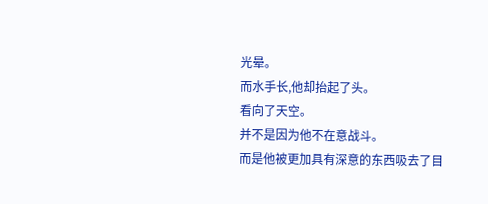光晕。
而水手长,他却抬起了头。
看向了天空。
并不是因为他不在意战斗。
而是他被更加具有深意的东西吸去了目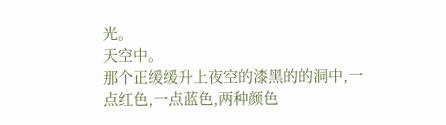光。
天空中。
那个正缓缓升上夜空的漆黑的的洞中,一点红色,一点蓝色,两种颜色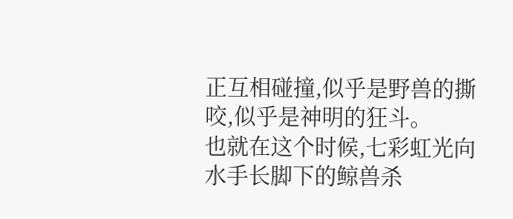正互相碰撞,似乎是野兽的撕咬,似乎是神明的狂斗。
也就在这个时候,七彩虹光向水手长脚下的鲸兽杀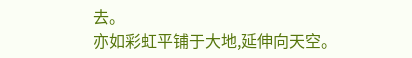去。
亦如彩虹平铺于大地,延伸向天空。